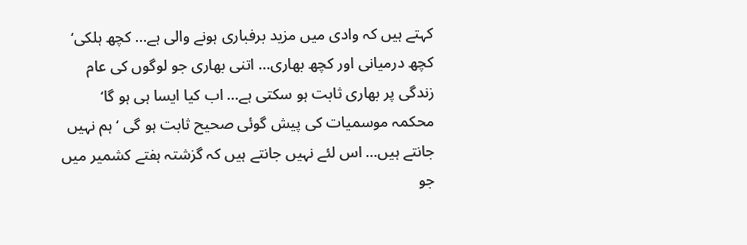کہتے ہیں کہ وادی میں مزید برفباری ہونے والی ہے… کچھ ہلکی‘ کچھ درمیانی اور کچھ بھاری… اتنی بھاری جو لوگوں کی عام زندگی پر بھاری ثابت ہو سکتی ہے… اب کیا ایسا ہی ہو گا‘ محکمہ موسمیات کی پیش گوئی صحیح ثابت ہو گی ‘ ہم نہیں جانتے ہیں… اس لئے نہیں جانتے ہیں کہ گزشتہ ہفتے کشمیر میں جو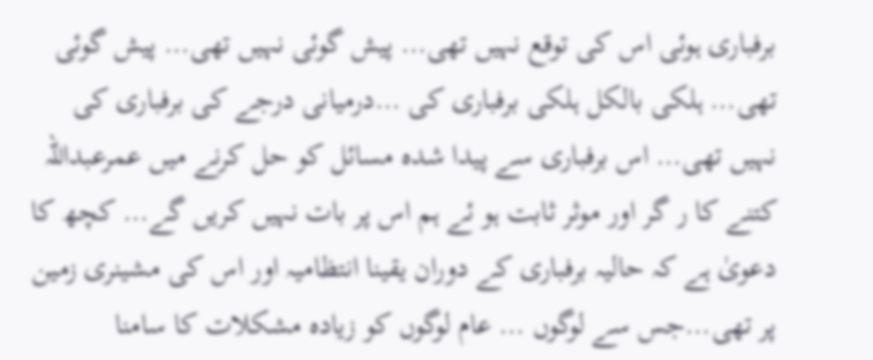برفباری ہوئی اس کی توقع نہیں تھی… پیش گوئی نہیں تھی… پیش گوئی تھی… ہلکی بالکل ہلکی برفباری کی …درمیانی درجے کی برفباری کی نہیں تھی… اس برفباری سے پیدا شدہ مسائل کو حل کرنے میں عمرعبداللہ کتنے کا ر گر اور موثر ثابت ہو ئے ہم اس پر بات نہیں کریں گے… کچھ کا دعویٰ ہے کہ حالیہ برفباری کے دوران یقینا انتظامیہ اور اس کی مشینری زمین پر تھی…جس سے لوگوں … عام لوگوں کو زیادہ مشکلات کا سامنا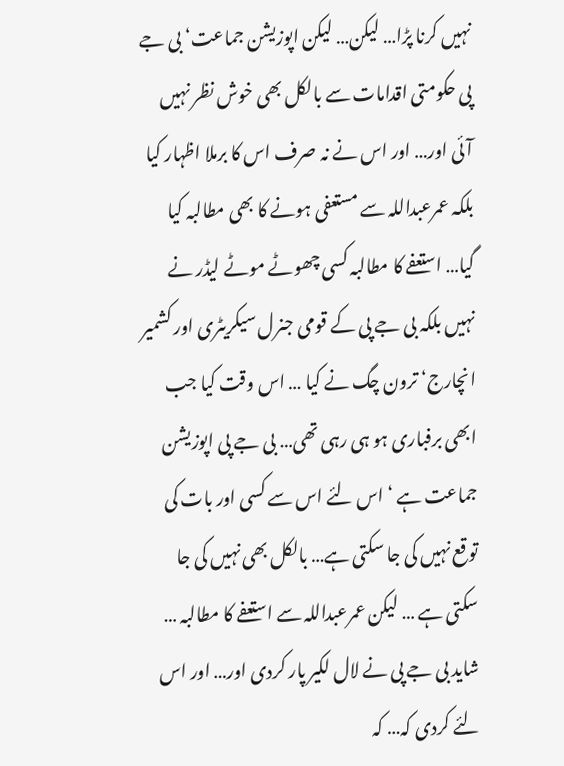نہیں کرنا پڑا… لیکن… لیکن اپوزیشن جماعت‘ بی جے پی حکومتی اقدامات سے بالکل بھی خوش نظر نہیں آئی اور… اور اس نے نہ صرف اس کا برملا اظہار کیا بلکہ عمرعبداللہ سے مستعفی ہونے کا بھی مطالبہ کیا گیا… استعفے کا مطالبہ کسی چھوٹے موٹے لیڈر نے نہیں بلکہ بی جے پی کے قومی جنرل سیکریٹری اور کشمیر انچارج‘ ترون چگ نے کیا … اس وقت کیا جب ابھی برفباری ہو ہی رہی تھی… بی جے پی اپوزیشن جماعت ہے ‘ اس لئے اس سے کسی اور بات کی توقع نہیں کی جا سکتی ہے… بالکل بھی نہیں کی جا سکتی ہے … لیکن عمرعبداللہ سے استعفے کا مطالبہ … شاید بی جے پی نے لال لکیر پار کردی اور… اور اس لئے کردی کہ… کہ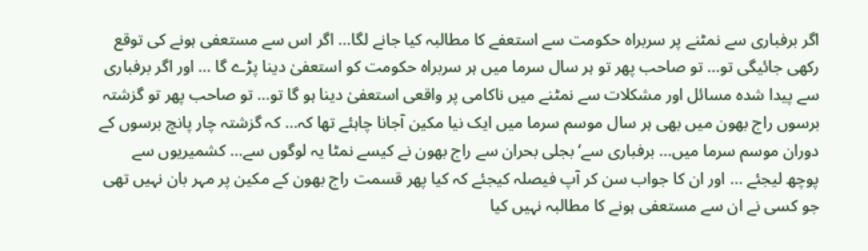اگر برفباری سے نمٹنے پر سربراہ حکومت سے استعفے کا مطالبہ کیا جانے لگا… اگر اس سے مستعفی ہونے کی توقع رکھی جائیگی تو… تو صاحب پھر تو ہر سال سرما میں ہر سربراہ حکومت کو استعفیٰ دینا پڑے گا … اور اگر برفباری سے پیدا شدہ مسائل اور مشکلات سے نمٹنے میں ناکامی پر واقعی استعفیٰ دینا ہو گا تو… تو صاحب پھر تو گزشتہ برسوں راج بھون میں بھی ہر سال موسم سرما میں ایک نیا مکین آجانا چاہئے تھا کہ… کہ گزشتہ چار پانچ برسوں کے دوران موسم سرما میں… برفباری سے‘ بجلی بحران سے راج بھون نے کیسے نمٹا یہ لوگوں سے… کشمیریوں سے پوچھ لیجئے … اور ان کا جواب سن کر آپ فیصلہ کیجئے کہ کیا پھر قسمت راج بھون کے مکین پر مہر بان نہیں تھی جو کسی نے ان سے مستعفی ہونے کا مطالبہ نہیں کیا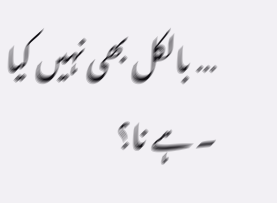… بالکل بھی نہیں کیا ۔ ہے نا؟